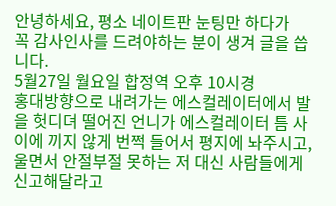안녕하세요, 평소 네이트판 눈팅만 하다가
꼭 감사인사를 드려야하는 분이 생겨 글을 씁니다.
5월27일 월요일 합정역 오후 10시경
홍대방향으로 내려가는 에스컬레이터에서 발을 헛디뎌 떨어진 언니가 에스컬레이터 틈 사이에 끼지 않게 번쩍 들어서 평지에 놔주시고, 울면서 안절부절 못하는 저 대신 사람들에게 신고해달라고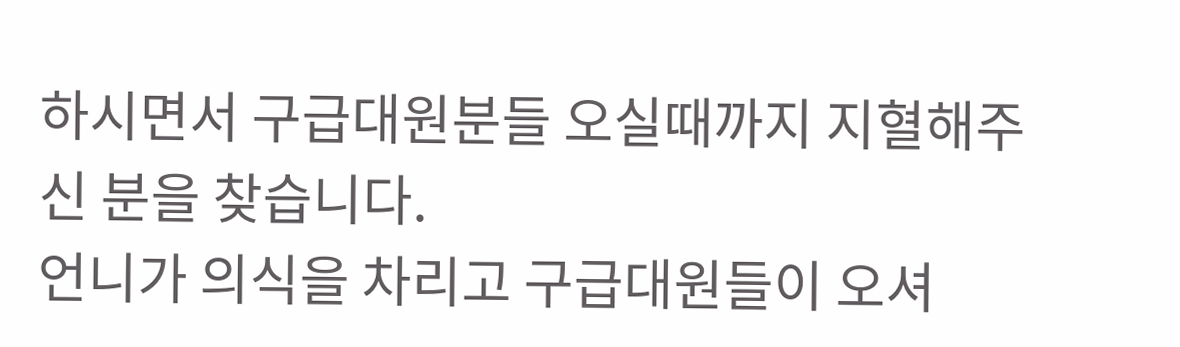하시면서 구급대원분들 오실때까지 지혈해주신 분을 찾습니다.
언니가 의식을 차리고 구급대원들이 오셔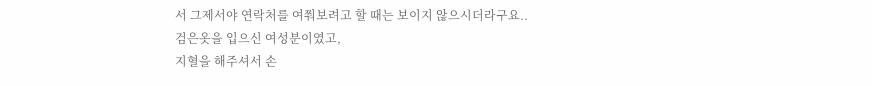서 그제서야 연락처를 여쭤보려고 할 때는 보이지 않으시더라구요..
검은옷을 입으신 여성분이였고,
지혈을 해주셔서 손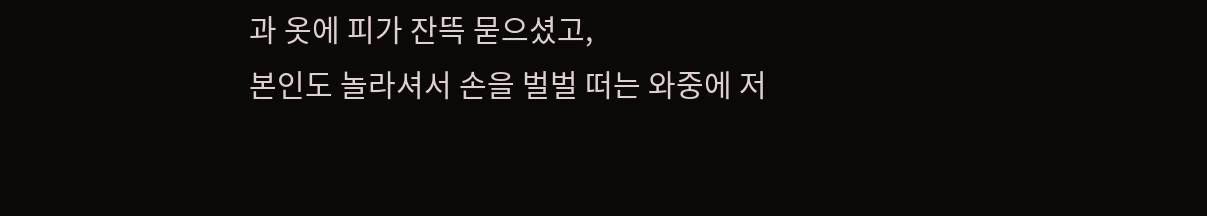과 옷에 피가 잔뜩 묻으셨고,
본인도 놀라셔서 손을 벌벌 떠는 와중에 저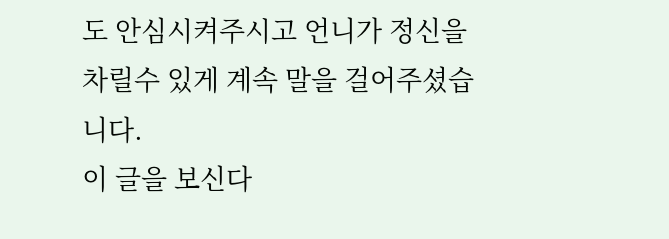도 안심시켜주시고 언니가 정신을 차릴수 있게 계속 말을 걸어주셨습니다.
이 글을 보신다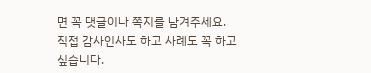면 꼭 댓글이나 쪽지를 남겨주세요.
직접 감사인사도 하고 사례도 꼭 하고싶습니다.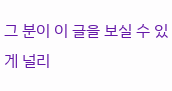그 분이 이 글을 보실 수 있게 널리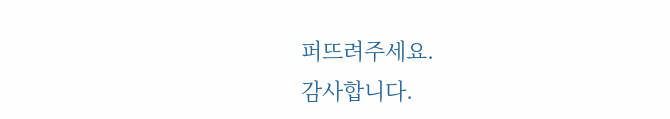퍼뜨려주세요.
감사합니다.